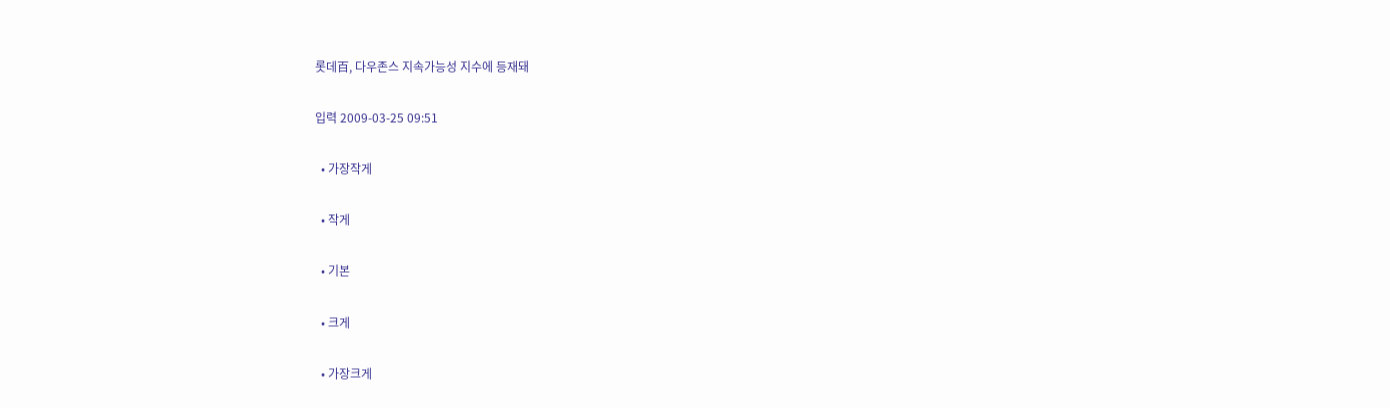롯데百, 다우존스 지속가능성 지수에 등재돼

입력 2009-03-25 09:51

  • 가장작게

  • 작게

  • 기본

  • 크게

  • 가장크게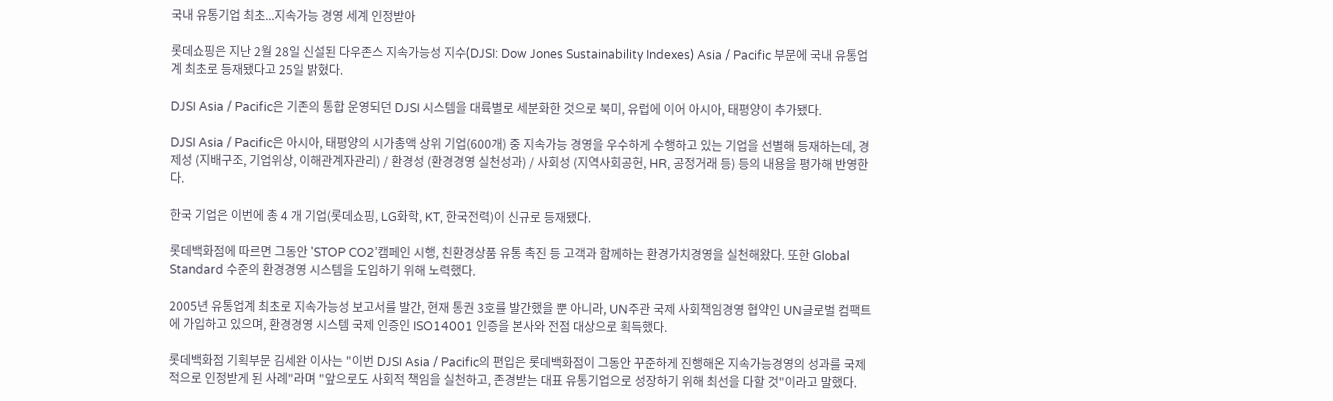국내 유통기업 최초...지속가능 경영 세계 인정받아

롯데쇼핑은 지난 2월 28일 신설된 다우존스 지속가능성 지수(DJSI: Dow Jones Sustainability Indexes) Asia / Pacific 부문에 국내 유통업계 최초로 등재됐다고 25일 밝혔다.

DJSI Asia / Pacific은 기존의 통합 운영되던 DJSI 시스템을 대륙별로 세분화한 것으로 북미, 유럽에 이어 아시아, 태평양이 추가됐다.

DJSI Asia / Pacific은 아시아, 태평양의 시가총액 상위 기업(600개) 중 지속가능 경영을 우수하게 수행하고 있는 기업을 선별해 등재하는데, 경제성 (지배구조, 기업위상, 이해관계자관리) / 환경성 (환경경영 실천성과) / 사회성 (지역사회공헌, HR, 공정거래 등) 등의 내용을 평가해 반영한다.

한국 기업은 이번에 총 4 개 기업(롯데쇼핑, LG화학, KT, 한국전력)이 신규로 등재됐다.

롯데백화점에 따르면 그동안 'STOP CO2’캠페인 시행, 친환경상품 유통 촉진 등 고객과 함께하는 환경가치경영을 실천해왔다. 또한 Global Standard 수준의 환경경영 시스템을 도입하기 위해 노력했다.

2005년 유통업계 최초로 지속가능성 보고서를 발간, 현재 통권 3호를 발간했을 뿐 아니라, UN주관 국제 사회책임경영 협약인 UN글로벌 컴팩트에 가입하고 있으며, 환경경영 시스템 국제 인증인 ISO14001 인증을 본사와 전점 대상으로 획득했다.

롯데백화점 기획부문 김세완 이사는 "이번 DJSI Asia / Pacific의 편입은 롯데백화점이 그동안 꾸준하게 진행해온 지속가능경영의 성과를 국제적으로 인정받게 된 사례"라며 "앞으로도 사회적 책임을 실천하고, 존경받는 대표 유통기업으로 성장하기 위해 최선을 다할 것"이라고 말했다.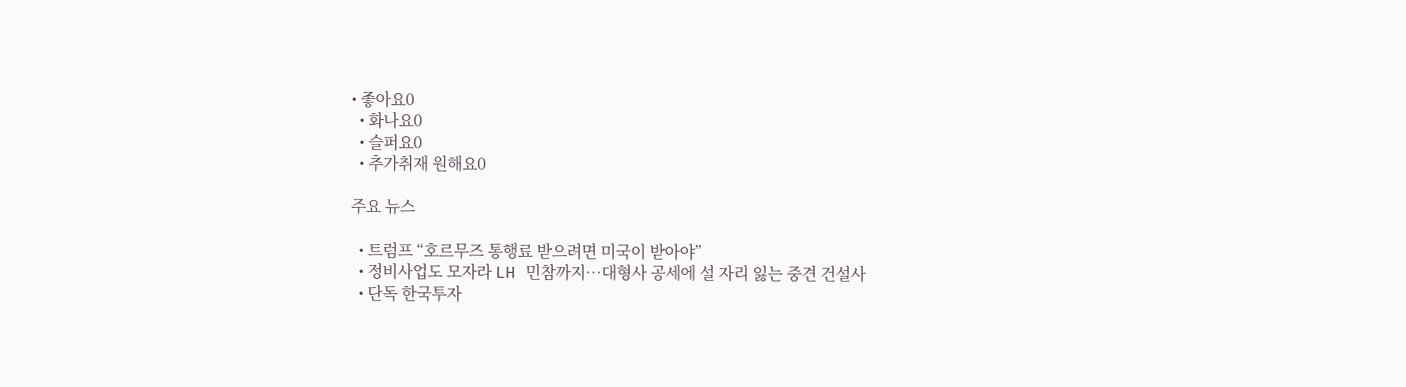• 좋아요0
  • 화나요0
  • 슬퍼요0
  • 추가취재 원해요0

주요 뉴스

  • 트럼프 “호르무즈 통행료 받으려면 미국이 받아야”
  • 정비사업도 모자라 LH 민참까지⋯대형사 공세에 설 자리 잃는 중견 건설사
  • 단독 한국투자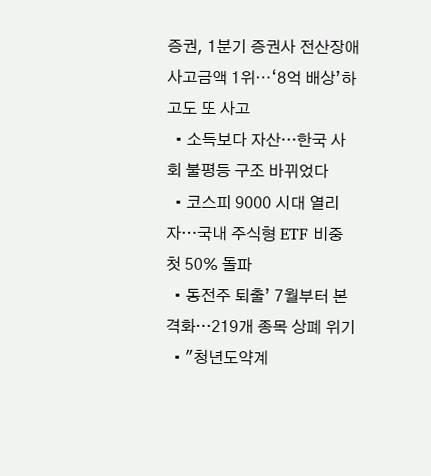증권, 1분기 증권사 전산장애 사고금액 1위⋯‘8억 배상’하고도 또 사고
  • 소득보다 자산…한국 사회 불평등 구조 바뀌었다
  • 코스피 9000 시대 열리자…국내 주식형 ETF 비중 첫 50% 돌파
  • 동전주 퇴출’ 7월부터 본격화…219개 종목 상폐 위기
  • "청년도약계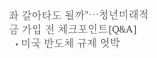좌 갈아타도 될까"…청년미래적금 가입 전 체크포인트[Q&A]
  • 미국 반도체 규제 엇박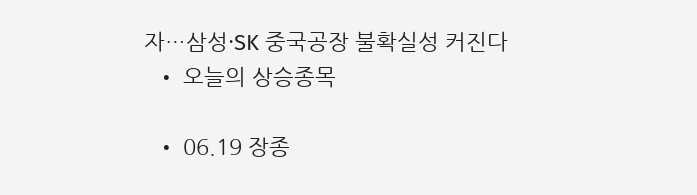자…삼성·SK 중국공장 불확실성 커진다
  • 오늘의 상승종목

  • 06.19 장종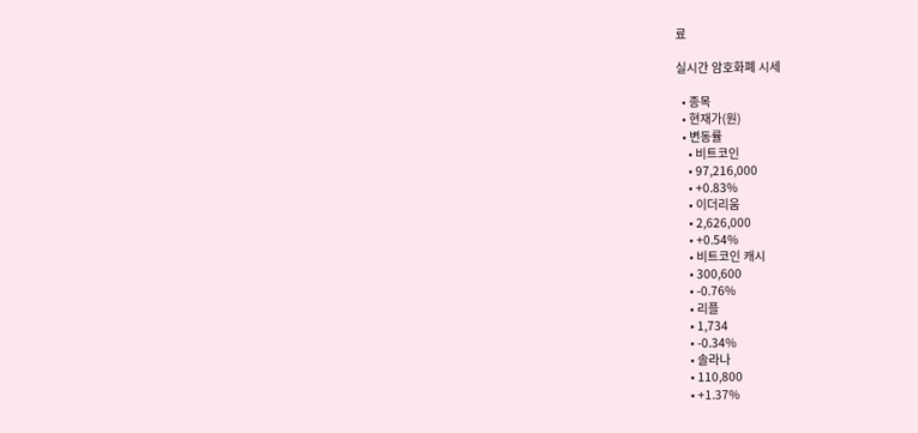료

실시간 암호화폐 시세

  • 종목
  • 현재가(원)
  • 변동률
    • 비트코인
    • 97,216,000
    • +0.83%
    • 이더리움
    • 2,626,000
    • +0.54%
    • 비트코인 캐시
    • 300,600
    • -0.76%
    • 리플
    • 1,734
    • -0.34%
    • 솔라나
    • 110,800
    • +1.37%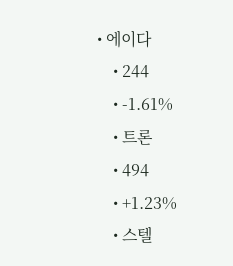• 에이다
    • 244
    • -1.61%
    • 트론
    • 494
    • +1.23%
    • 스텔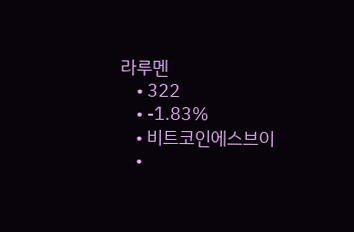라루멘
    • 322
    • -1.83%
    • 비트코인에스브이
    •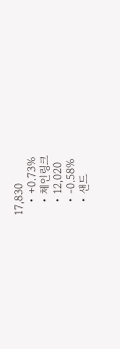17,830
    • +0.73%
    • 체인링크
    • 12,020
    • -0.58%
    • 샌드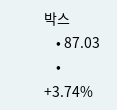박스
    • 87.03
    • +3.74%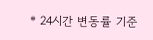* 24시간 변동률 기준